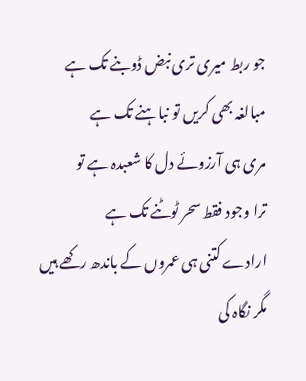جو ربط میری تری نبض ڈوبنے تک ہے
مبالغہ بھی کریں تو نباہنے تک ہے
مری ہی آرزوئے دل کا شعبدہ ہے تو
ترا وجود فقط سحر ٹوٹنے تک ہے
ارادے کتنی ہی عمروں کے باندھ رکھے ہیں
مگر نگاہ کی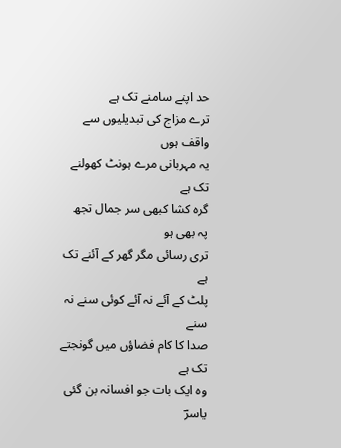حد اپنے سامنے تک ہے
ترے مزاج کی تبدیلیوں سے واقف ہوں
یہ مہربانی مرے ہونٹ کھولنے تک ہے
گرہ کشا کبھی سر جمال تجھ پہ بھی ہو
تری رسائی مگر گھر کے آئنے تک ہے
پلٹ کے آئے نہ آئے کوئی سنے نہ سنے
صدا کا کام فضاؤں میں گونجتے تک ہے
وہ ایک بات جو افسانہ بن گئی یاسرؔ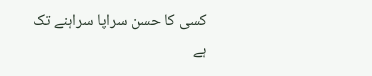کسی کا حسن سراپا سراہنے تک ہے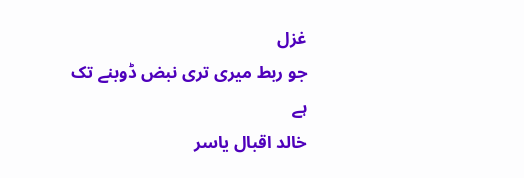غزل
جو ربط میری تری نبض ڈوبنے تک ہے
خالد اقبال یاسر